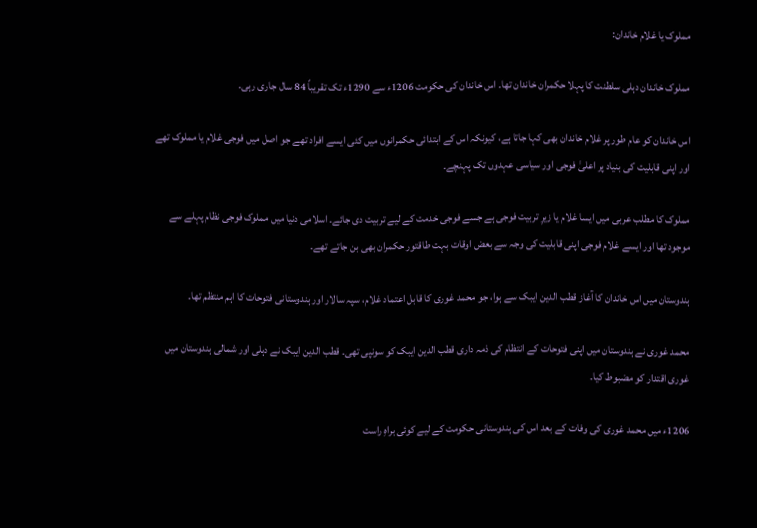مملوک یا غلام خاندان:

مملوک خاندان دہلی سلطنت کا پہلا حکمران خاندان تھا۔ اس خاندان کی حکومت 1206ء سے 1290ء تک تقریباً 84 سال جاری رہی۔

اس خاندان کو عام طور پر غلام خاندان بھی کہا جاتا ہے، کیونکہ اس کے ابتدائی حکمرانوں میں کئی ایسے افراد تھے جو اصل میں فوجی غلام یا مملوک تھے اور اپنی قابلیت کی بنیاد پر اعلیٰ فوجی اور سیاسی عہدوں تک پہنچے۔

مملوک کا مطلب عربی میں ایسا غلام یا زیرِ تربیت فوجی ہے جسے فوجی خدمت کے لیے تربیت دی جائے۔ اسلامی دنیا میں مملوک فوجی نظام پہلے سے موجود تھا اور ایسے غلام فوجی اپنی قابلیت کی وجہ سے بعض اوقات بہت طاقتور حکمران بھی بن جاتے تھے۔

ہندوستان میں اس خاندان کا آغاز قطب الدین ایبک سے ہوا، جو محمد غوری کا قابل اعتماد غلام، سپہ سالار اور ہندوستانی فتوحات کا اہم منتظم تھا۔

محمد غوری نے ہندوستان میں اپنی فتوحات کے انتظام کی ذمہ داری قطب الدین ایبک کو سونپی تھی۔ قطب الدین ایبک نے دہلی اور شمالی ہندوستان میں غوری اقتدار کو مضبوط کیا۔

1206ء میں محمد غوری کی وفات کے بعد اس کی ہندوستانی حکومت کے لیے کوئی براہِ راست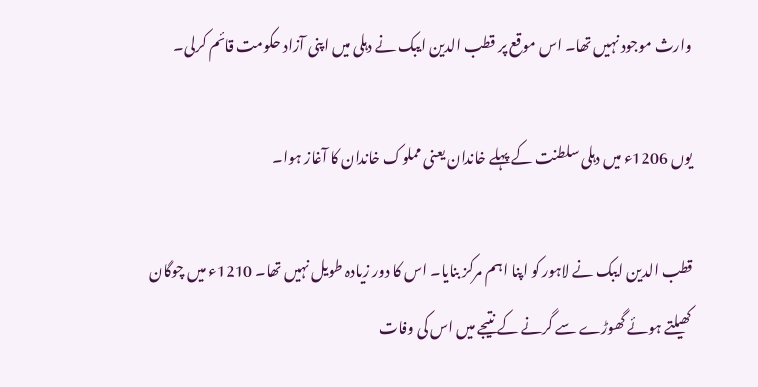وارث موجود نہیں تھا۔ اس موقع پر قطب الدین ایبک نے دہلی میں اپنی آزاد حکومت قائم کرلی۔

یوں 1206ء میں دہلی سلطنت کے پہلے خاندان یعنی مملوک خاندان کا آغاز ہوا۔

قطب الدین ایبک نے لاہور کو اپنا اہم مرکز بنایا۔ اس کا دور زیادہ طویل نہیں تھا۔ 1210ء میں چوگان کھیلتے ہوئے گھوڑے سے گرنے کے نتیجے میں اس کی وفات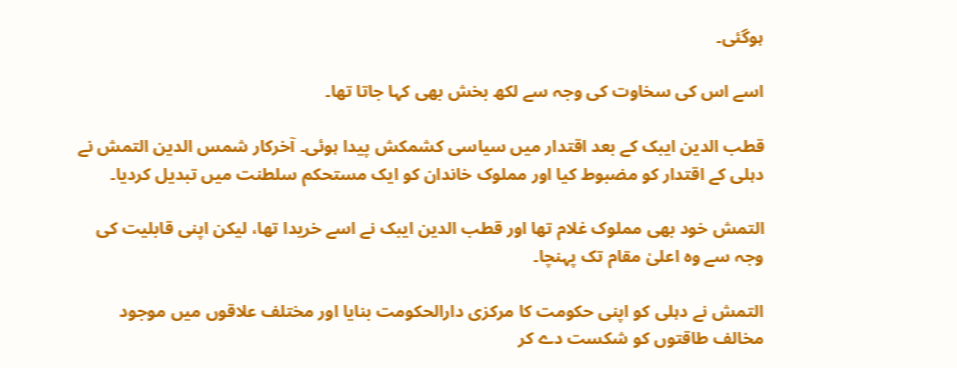ہوگئی۔

اسے اس کی سخاوت کی وجہ سے لکھ بخش بھی کہا جاتا تھا۔

قطب الدین ایبک کے بعد اقتدار میں سیاسی کشمکش پیدا ہوئی۔ آخرکار شمس الدین التمش نے دہلی کے اقتدار کو مضبوط کیا اور مملوک خاندان کو ایک مستحکم سلطنت میں تبدیل کردیا۔

التمش خود بھی مملوک غلام تھا اور قطب الدین ایبک نے اسے خریدا تھا، لیکن اپنی قابلیت کی وجہ سے وہ اعلیٰ مقام تک پہنچا۔

التمش نے دہلی کو اپنی حکومت کا مرکزی دارالحکومت بنایا اور مختلف علاقوں میں موجود مخالف طاقتوں کو شکست دے کر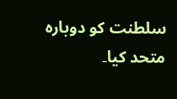سلطنت کو دوبارہ متحد کیا۔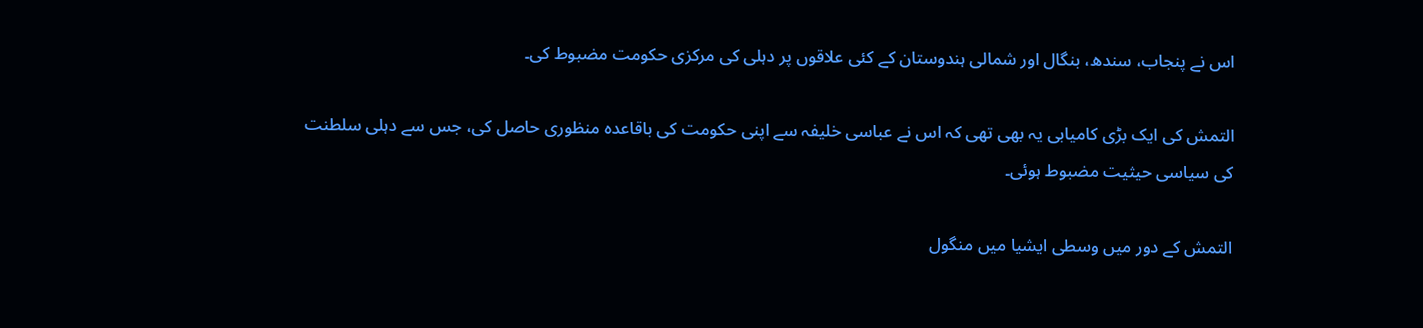اس نے پنجاب، سندھ، بنگال اور شمالی ہندوستان کے کئی علاقوں پر دہلی کی مرکزی حکومت مضبوط کی۔

التمش کی ایک بڑی کامیابی یہ بھی تھی کہ اس نے عباسی خلیفہ سے اپنی حکومت کی باقاعدہ منظوری حاصل کی، جس سے دہلی سلطنت کی سیاسی حیثیت مضبوط ہوئی۔

التمش کے دور میں وسطی ایشیا میں منگول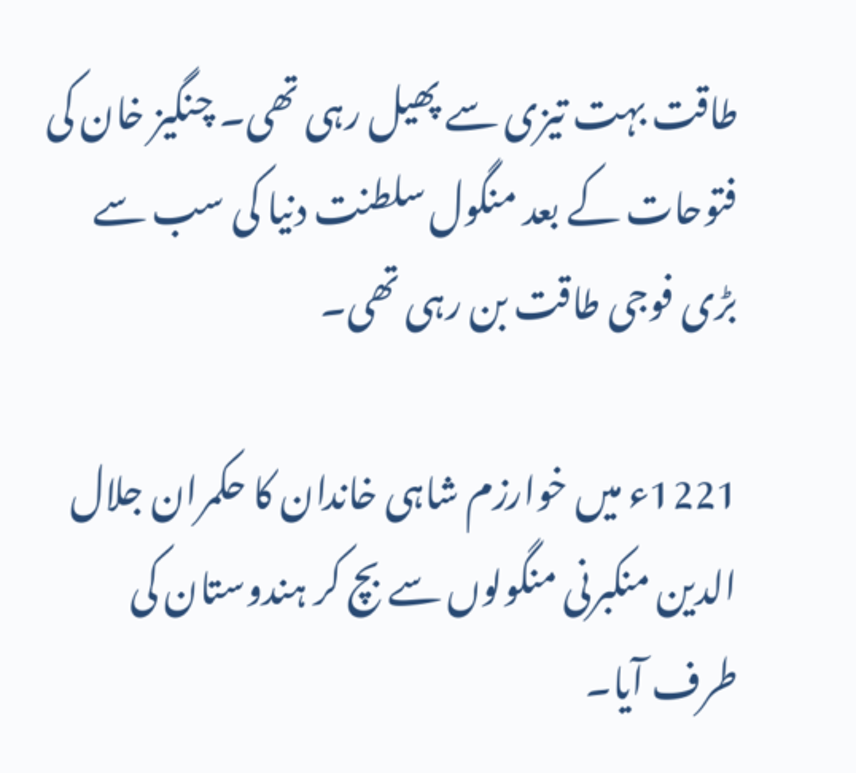طاقت بہت تیزی سے پھیل رہی تھی۔ چنگیز خان کی فتوحات کے بعد منگول سلطنت دنیا کی سب سے بڑی فوجی طاقت بن رہی تھی۔

1221ء میں خوارزم شاہی خاندان کا حکمران جلال الدین منکبرنی منگولوں سے بچ کر ہندوستان کی طرف آیا۔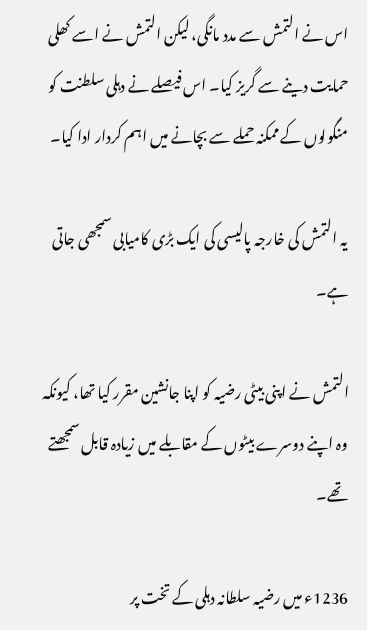اس نے التمش سے مدد مانگی، لیکن التمش نے اسے کھلی حمایت دینے سے گریز کیا۔ اس فیصلے نے دہلی سلطنت کو منگولوں کے ممکنہ حملے سے بچانے میں اہم کردار ادا کیا۔

یہ التمش کی خارجہ پالیسی کی ایک بڑی کامیابی سمجھی جاتی ہے۔

التمش نے اپنی بیٹی رضیہ کو اپنا جانشین مقرر کیا تھا، کیونکہ وہ اپنے دوسرے بیٹوں کے مقابلے میں زیادہ قابل سمجھتے تھے۔

1236ء میں رضیہ سلطانہ دہلی کے تخت پر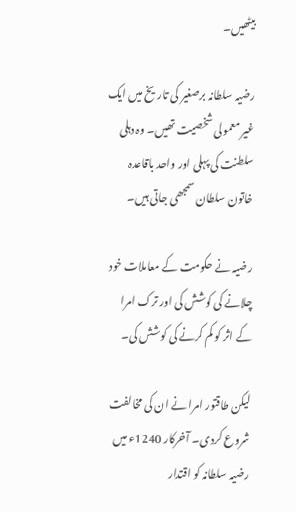بیٹھیں۔

رضیہ سلطانہ برصغیر کی تاریخ میں ایک غیر معمولی شخصیت تھیں۔ وہ دہلی سلطنت کی پہلی اور واحد باقاعدہ خاتون سلطان سمجھی جاتی ہیں۔

رضیہ نے حکومت کے معاملات خود چلانے کی کوشش کی اور ترک امرا کے اثر کو کم کرنے کی کوشش کی۔

لیکن طاقتور امرا نے ان کی مخالفت شروع کردی۔ آخرکار 1240ء میں رضیہ سلطانہ کو اقتدار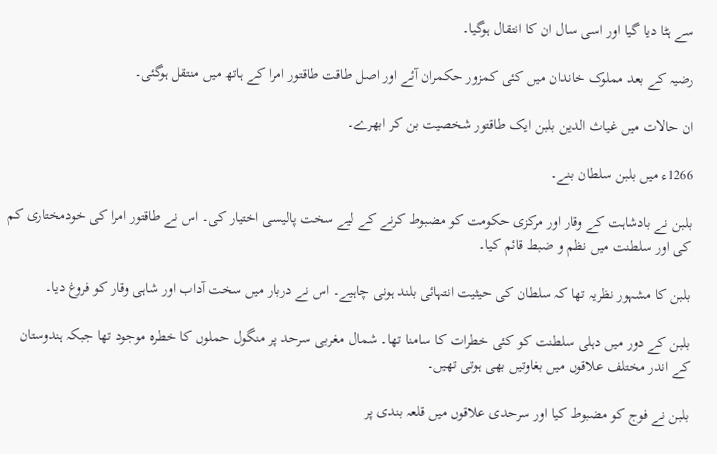سے ہٹا دیا گیا اور اسی سال ان کا انتقال ہوگیا۔

رضیہ کے بعد مملوک خاندان میں کئی کمزور حکمران آئے اور اصل طاقت طاقتور امرا کے ہاتھ میں منتقل ہوگئی۔

ان حالات میں غیاث الدین بلبن ایک طاقتور شخصیت بن کر ابھرے۔

1266ء میں بلبن سلطان بنے۔

بلبن نے بادشاہت کے وقار اور مرکزی حکومت کو مضبوط کرنے کے لیے سخت پالیسی اختیار کی۔ اس نے طاقتور امرا کی خودمختاری کم کی اور سلطنت میں نظم و ضبط قائم کیا۔

بلبن کا مشہور نظریہ تھا کہ سلطان کی حیثیت انتہائی بلند ہونی چاہیے۔ اس نے دربار میں سخت آداب اور شاہی وقار کو فروغ دیا۔

بلبن کے دور میں دہلی سلطنت کو کئی خطرات کا سامنا تھا۔ شمال مغربی سرحد پر منگول حملوں کا خطرہ موجود تھا جبکہ ہندوستان کے اندر مختلف علاقوں میں بغاوتیں بھی ہوتی تھیں۔

بلبن نے فوج کو مضبوط کیا اور سرحدی علاقوں میں قلعہ بندی پر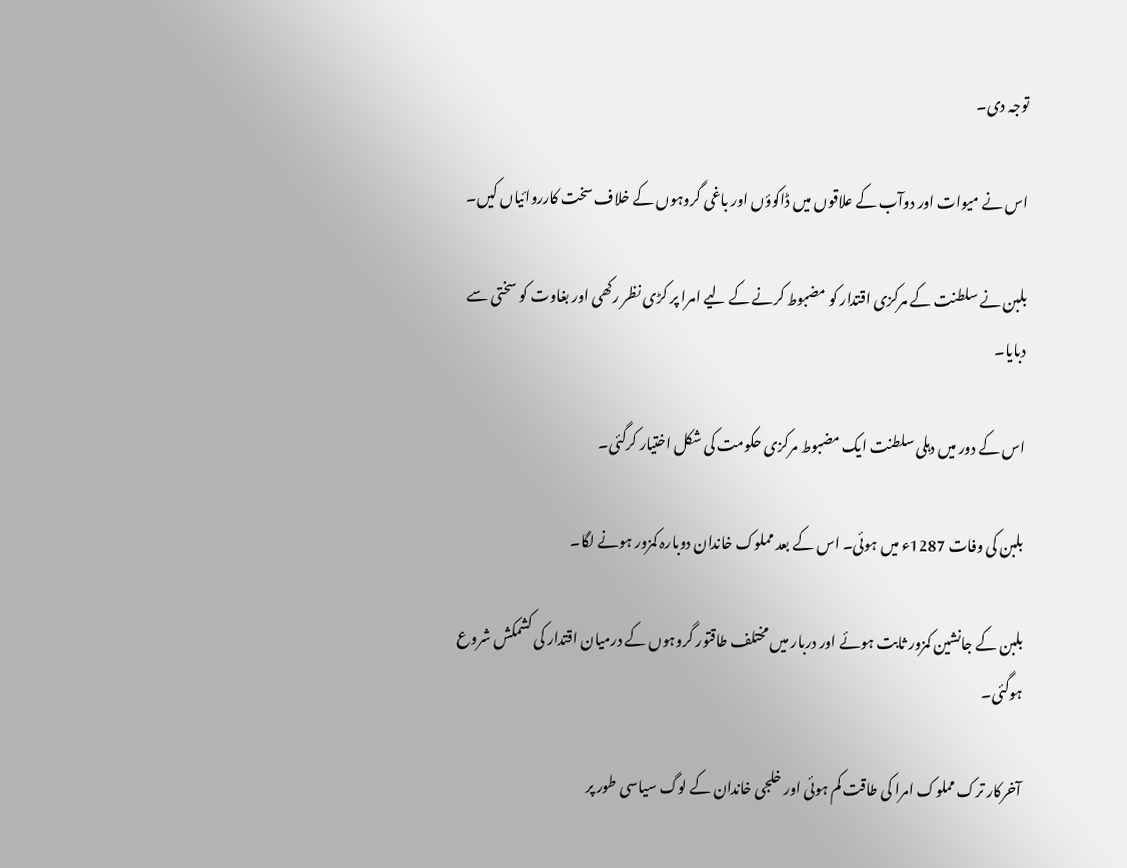توجہ دی۔

اس نے میوات اور دوآب کے علاقوں میں ڈاکوؤں اور باغی گروہوں کے خلاف سخت کارروائیاں کیں۔

بلبن نے سلطنت کے مرکزی اقتدار کو مضبوط کرنے کے لیے امرا پر کڑی نظر رکھی اور بغاوت کو سختی سے دبایا۔

اس کے دور میں دہلی سلطنت ایک مضبوط مرکزی حکومت کی شکل اختیار کرگئی۔

بلبن کی وفات 1287ء میں ہوئی۔ اس کے بعد مملوک خاندان دوبارہ کمزور ہونے لگا۔

بلبن کے جانشین کمزور ثابت ہوئے اور دربار میں مختلف طاقتور گروہوں کے درمیان اقتدار کی کشمکش شروع ہوگئی۔

آخرکار ترک مملوک امرا کی طاقت کم ہوئی اور خلجی خاندان کے لوگ سیاسی طور پر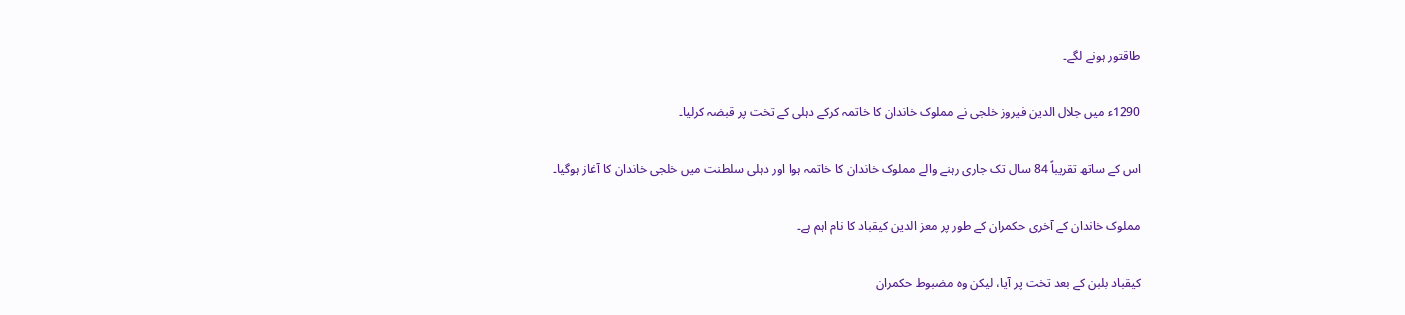طاقتور ہونے لگے۔

1290ء میں جلال الدین فیروز خلجی نے مملوک خاندان کا خاتمہ کرکے دہلی کے تخت پر قبضہ کرلیا۔

اس کے ساتھ تقریباً 84 سال تک جاری رہنے والے مملوک خاندان کا خاتمہ ہوا اور دہلی سلطنت میں خلجی خاندان کا آغاز ہوگیا۔

مملوک خاندان کے آخری حکمران کے طور پر معز الدین کیقباد کا نام اہم ہے۔

کیقباد بلبن کے بعد تخت پر آیا، لیکن وہ مضبوط حکمران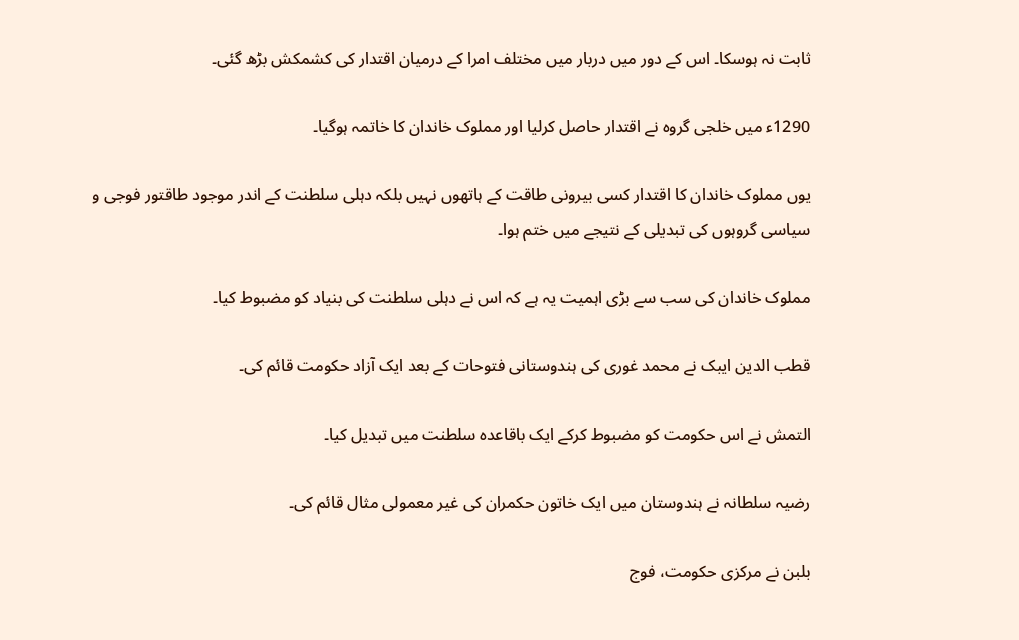ثابت نہ ہوسکا۔ اس کے دور میں دربار میں مختلف امرا کے درمیان اقتدار کی کشمکش بڑھ گئی۔

1290ء میں خلجی گروہ نے اقتدار حاصل کرلیا اور مملوک خاندان کا خاتمہ ہوگیا۔

یوں مملوک خاندان کا اقتدار کسی بیرونی طاقت کے ہاتھوں نہیں بلکہ دہلی سلطنت کے اندر موجود طاقتور فوجی و سیاسی گروہوں کی تبدیلی کے نتیجے میں ختم ہوا۔

مملوک خاندان کی سب سے بڑی اہمیت یہ ہے کہ اس نے دہلی سلطنت کی بنیاد کو مضبوط کیا۔

قطب الدین ایبک نے محمد غوری کی ہندوستانی فتوحات کے بعد ایک آزاد حکومت قائم کی۔

التمش نے اس حکومت کو مضبوط کرکے ایک باقاعدہ سلطنت میں تبدیل کیا۔

رضیہ سلطانہ نے ہندوستان میں ایک خاتون حکمران کی غیر معمولی مثال قائم کی۔

بلبن نے مرکزی حکومت، فوج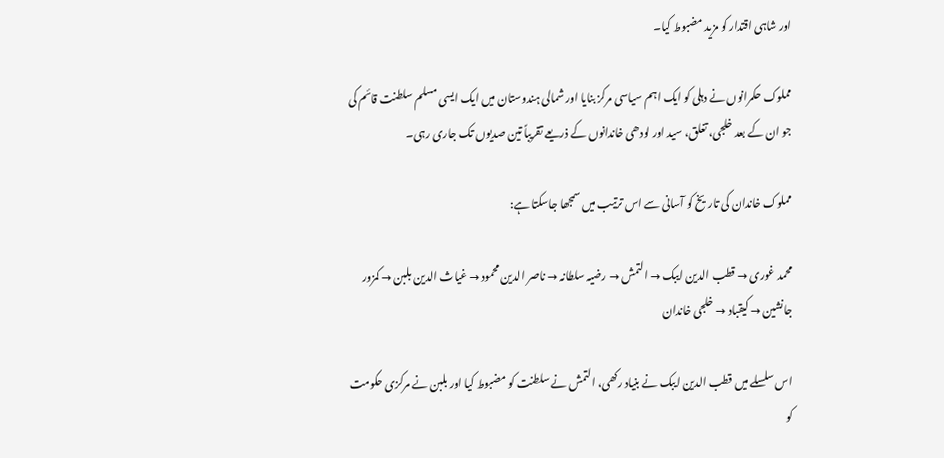اور شاہی اقتدار کو مزید مضبوط کیا۔

مملوک حکمرانوں نے دہلی کو ایک اہم سیاسی مرکز بنایا اور شمالی ہندوستان میں ایک ایسی مسلم سلطنت قائم کی جو ان کے بعد خلجی، تغلق، سید اور لودھی خاندانوں کے ذریعے تقریباً تین صدیوں تک جاری رہی۔

مملوک خاندان کی تاریخ کو آسانی سے اس ترتیب میں سمجھا جاسکتا ہے:

محمد غوری → قطب الدین ایبک → التمش → رضیہ سلطانہ → ناصر الدین محمود → غیاث الدین بلبن → کمزور جانشین → کیقباد → خلجی خاندان

اس سلسلے میں قطب الدین ایبک نے بنیاد رکھی، التمش نے سلطنت کو مضبوط کیا اور بلبن نے مرکزی حکومت کو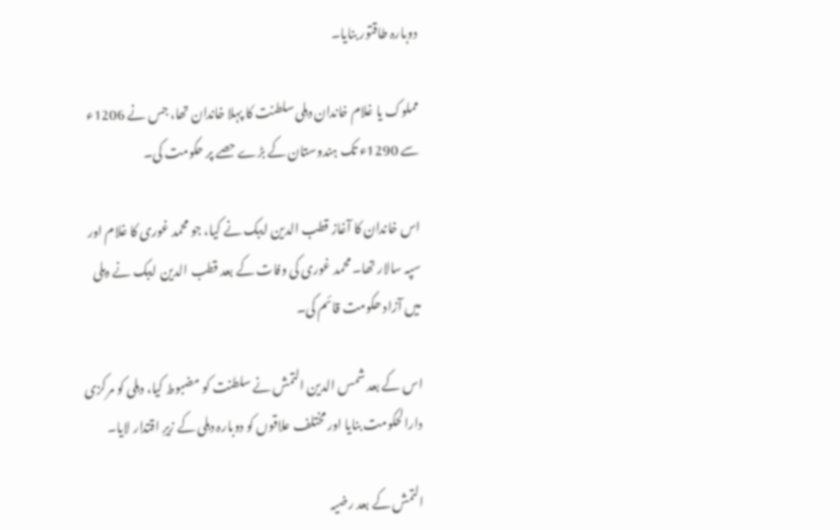دوبارہ طاقتور بنایا۔

مملوک یا غلام خاندان دہلی سلطنت کا پہلا خاندان تھا، جس نے 1206ء سے 1290ء تک ہندوستان کے بڑے حصے پر حکومت کی۔

اس خاندان کا آغاز قطب الدین ایبک نے کیا، جو محمد غوری کا غلام اور سپہ سالار تھا۔ محمد غوری کی وفات کے بعد قطب الدین ایبک نے دہلی میں آزاد حکومت قائم کی۔

اس کے بعد شمس الدین التمش نے سلطنت کو مضبوط کیا، دہلی کو مرکزی دارالحکومت بنایا اور مختلف علاقوں کو دوبارہ دہلی کے زیرِ اقتدار لایا۔

التمش کے بعد رضیہ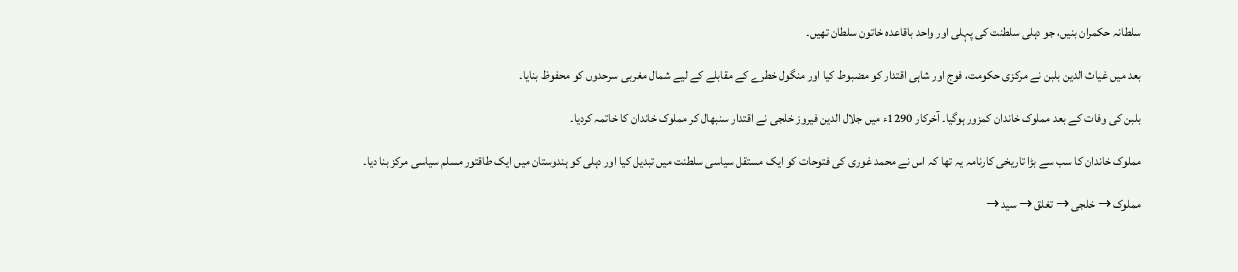سلطانہ حکمران بنیں، جو دہلی سلطنت کی پہلی اور واحد باقاعدہ خاتون سلطان تھیں۔

بعد میں غیاث الدین بلبن نے مرکزی حکومت، فوج اور شاہی اقتدار کو مضبوط کیا اور منگول خطرے کے مقابلے کے لیے شمال مغربی سرحدوں کو محفوظ بنایا۔

بلبن کی وفات کے بعد مملوک خاندان کمزور ہوگیا۔ آخرکار 1290ء میں جلال الدین فیروز خلجی نے اقتدار سنبھال کر مملوک خاندان کا خاتمہ کردیا۔

مملوک خاندان کا سب سے بڑا تاریخی کارنامہ یہ تھا کہ اس نے محمد غوری کی فتوحات کو ایک مستقل سیاسی سلطنت میں تبدیل کیا اور دہلی کو ہندوستان میں ایک طاقتور مسلم سیاسی مرکز بنا دیا۔

مملوک → خلجی → تغلق → سید →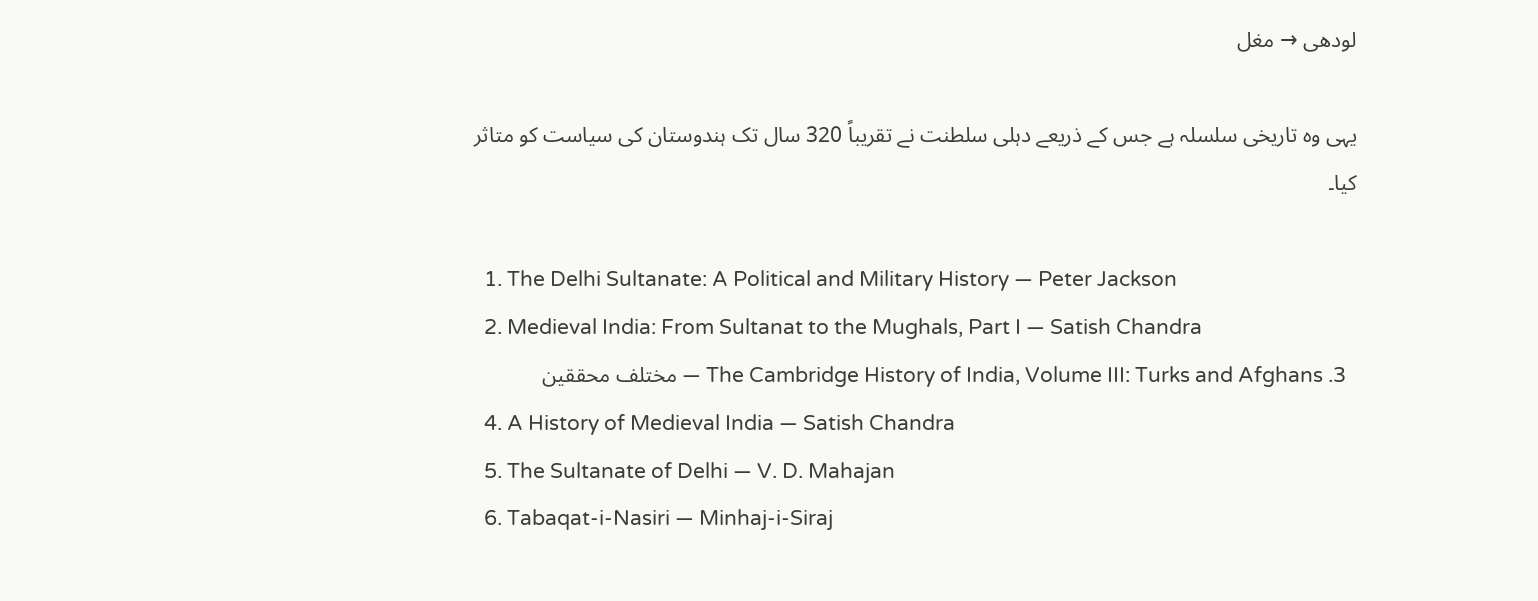لودھی → مغل

یہی وہ تاریخی سلسلہ ہے جس کے ذریعے دہلی سلطنت نے تقریباً 320 سال تک ہندوستان کی سیاست کو متاثر کیا۔

  1. The Delhi Sultanate: A Political and Military History — Peter Jackson
  2. Medieval India: From Sultanat to the Mughals, Part I — Satish Chandra
  3. The Cambridge History of India, Volume III: Turks and Afghans — مختلف محققین
  4. A History of Medieval India — Satish Chandra
  5. The Sultanate of Delhi — V. D. Mahajan
  6. Tabaqat-i-Nasiri — Minhaj-i-Siraj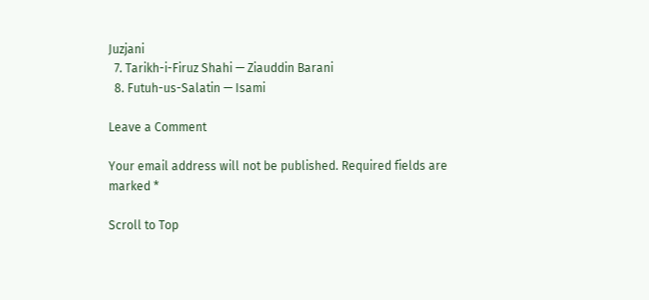Juzjani
  7. Tarikh-i-Firuz Shahi — Ziauddin Barani
  8. Futuh-us-Salatin — Isami

Leave a Comment

Your email address will not be published. Required fields are marked *

Scroll to Top